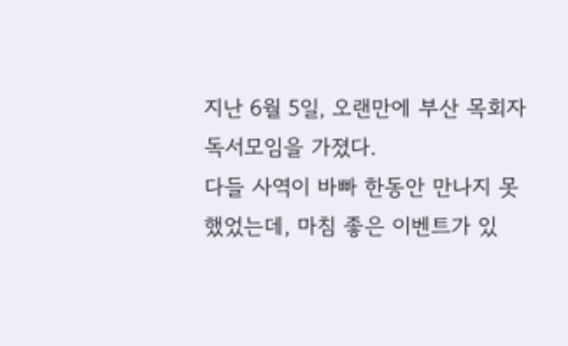지난 6월 5일, 오랜만에 부산 목회자 독서모임을 가졌다.
다들 사역이 바빠 한동안 만나지 못했었는데, 마침 좋은 이벤트가 있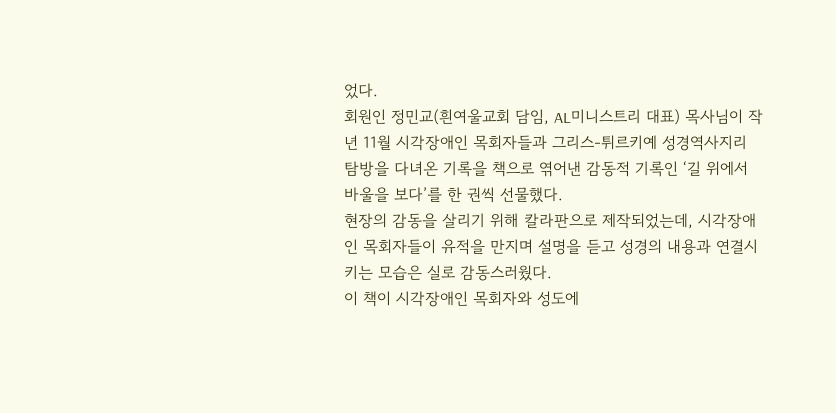었다.
회원인 정민교(흰여울교회 담임, AL미니스트리 대표) 목사님이 작년 11월 시각장애인 목회자들과 그리스-튀르키예 성경역사지리 탐방을 다녀온 기록을 책으로 엮어낸 감동적 기록인 ‘길 위에서 바울을 보다’를 한 권씩 선물했다.
현장의 감동을 살리기 위해 칼라판으로 제작되었는데, 시각장애인 목회자들이 유적을 만지며 설명을 듣고 성경의 내용과 연결시키는 모습은 실로 감동스러웠다.
이 책이 시각장애인 목회자와 성도에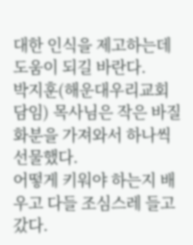대한 인식을 제고하는데 도움이 되길 바란다.
박지훈(해운대우리교회 담임) 목사님은 작은 바질 화분을 가져와서 하나씩 선물했다.
어떻게 키워야 하는지 배우고 다들 조심스레 들고갔다.